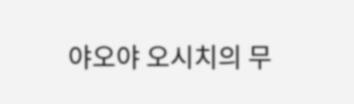야오야 오시치의 무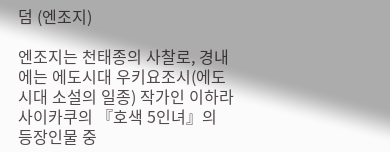덤 (엔조지)

엔조지는 천태종의 사찰로, 경내에는 에도시대 우키요조시(에도시대 소설의 일종) 작가인 이하라 사이카쿠의 『호색 5인녀』의 등장인물 중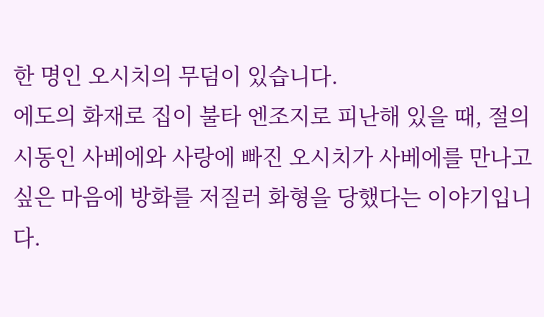한 명인 오시치의 무덤이 있습니다.
에도의 화재로 집이 불타 엔조지로 피난해 있을 때, 절의 시동인 사베에와 사랑에 빠진 오시치가 사베에를 만나고 싶은 마음에 방화를 저질러 화형을 당했다는 이야기입니다.